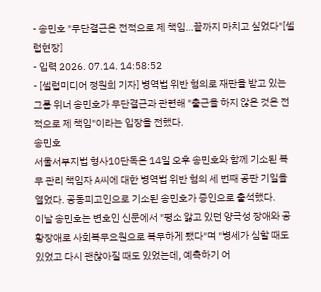- 송민호 "무단결근은 전적으로 제 책임…끝까지 마치고 싶었다"[셀럽현장]
- 입력 2026. 07.14. 14:58:52
- [셀럽미디어 정원희 기자] 병역법 위반 혐의로 재판을 받고 있는 그룹 위너 송민호가 무단결근과 관련해 "출근을 하지 않은 것은 전적으로 제 책임"이라는 입장을 전했다.
송민호
서울서부지법 형사10단독은 14일 오후 송민호와 함께 기소된 복무 관리 책임자 A씨에 대한 병역법 위반 혐의 세 번째 공판 기일을 열었다. 공동피고인으로 기소된 송민호가 증인으로 출석했다.
이날 송민호는 변호인 신문에서 "평소 앓고 있던 양극성 장애와 공황장애로 사회복무요원으로 복무하게 됐다"며 "병세가 심할 때도 있었고 다시 괜찮아질 때도 있었는데, 예측하기 어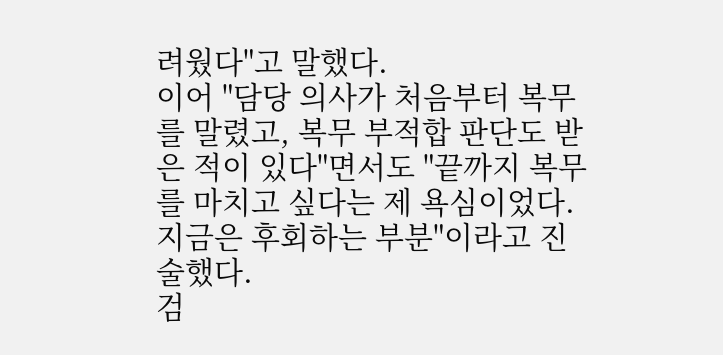려웠다"고 말했다.
이어 "담당 의사가 처음부터 복무를 말렸고, 복무 부적합 판단도 받은 적이 있다"면서도 "끝까지 복무를 마치고 싶다는 제 욕심이었다. 지금은 후회하는 부분"이라고 진술했다.
검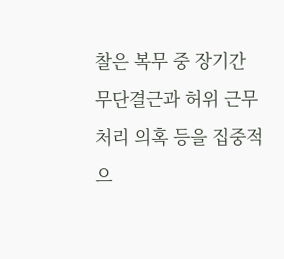찰은 복무 중 장기간 무단결근과 허위 근무 처리 의혹 등을 집중적으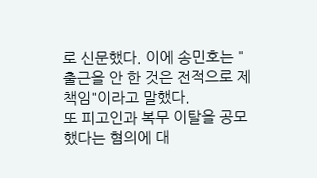로 신문했다. 이에 송민호는 "출근을 안 한 것은 전적으로 제 책임"이라고 말했다.
또 피고인과 복무 이탈을 공모했다는 혐의에 대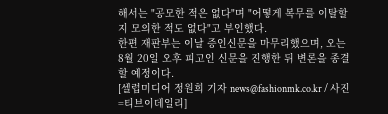해서는 "공모한 적은 없다"며 "어떻게 복무를 이탈할지 모의한 적도 없다"고 부인했다.
한편 재판부는 이날 증인신문을 마무리했으며, 오는 8월 20일 오후 피고인 신문을 진행한 뒤 변론을 종결할 예정이다.
[셀럽미디어 정원희 기자 news@fashionmk.co.kr / 사진=티브이데일리]